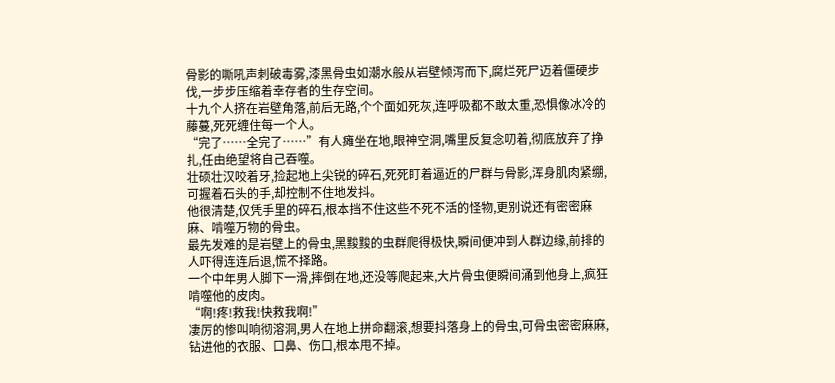骨影的嘶吼声刺破毒雾,漆黑骨虫如潮水般从岩壁倾泻而下,腐烂死尸迈着僵硬步伐,一步步压缩着幸存者的生存空间。
十九个人挤在岩壁角落,前后无路,个个面如死灰,连呼吸都不敢太重,恐惧像冰冷的藤蔓,死死缠住每一个人。
“完了……全完了……”有人瘫坐在地,眼神空洞,嘴里反复念叨着,彻底放弃了挣扎,任由绝望将自己吞噬。
壮硕壮汉咬着牙,捡起地上尖锐的碎石,死死盯着逼近的尸群与骨影,浑身肌肉紧绷,可握着石头的手,却控制不住地发抖。
他很清楚,仅凭手里的碎石,根本挡不住这些不死不活的怪物,更别说还有密密麻麻、啃噬万物的骨虫。
最先发难的是岩壁上的骨虫,黑黢黢的虫群爬得极快,瞬间便冲到人群边缘,前排的人吓得连连后退,慌不择路。
一个中年男人脚下一滑,摔倒在地,还没等爬起来,大片骨虫便瞬间涌到他身上,疯狂啃噬他的皮肉。
“啊!疼!救我!快救我啊!”
凄厉的惨叫响彻溶洞,男人在地上拼命翻滚,想要抖落身上的骨虫,可骨虫密密麻麻,钻进他的衣服、口鼻、伤口,根本甩不掉。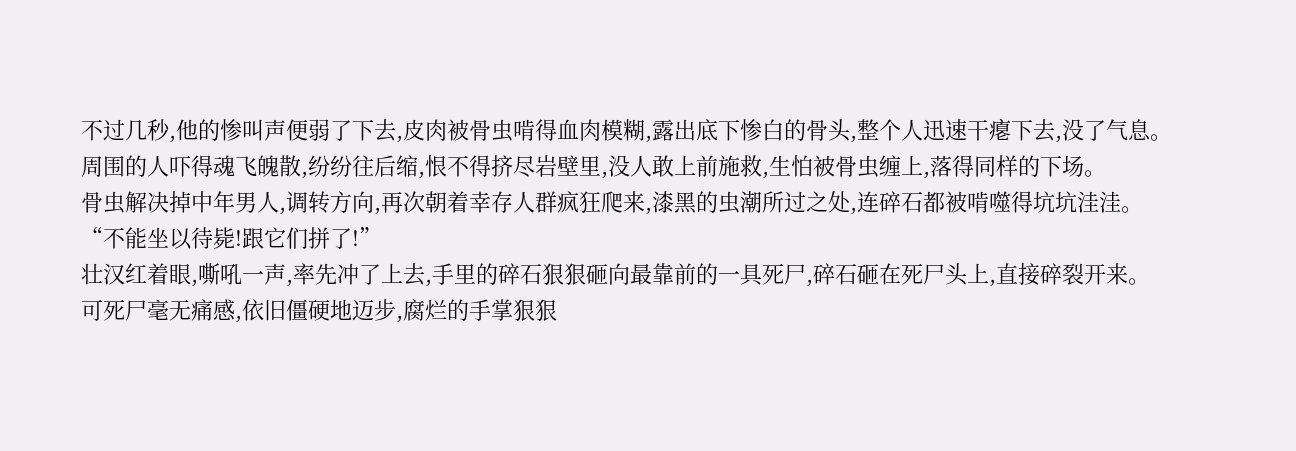不过几秒,他的惨叫声便弱了下去,皮肉被骨虫啃得血肉模糊,露出底下惨白的骨头,整个人迅速干瘪下去,没了气息。
周围的人吓得魂飞魄散,纷纷往后缩,恨不得挤尽岩壁里,没人敢上前施救,生怕被骨虫缠上,落得同样的下场。
骨虫解决掉中年男人,调转方向,再次朝着幸存人群疯狂爬来,漆黑的虫潮所过之处,连碎石都被啃噬得坑坑洼洼。
“不能坐以待毙!跟它们拼了!”
壮汉红着眼,嘶吼一声,率先冲了上去,手里的碎石狠狠砸向最靠前的一具死尸,碎石砸在死尸头上,直接碎裂开来。
可死尸毫无痛感,依旧僵硬地迈步,腐烂的手掌狠狠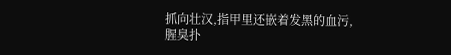抓向壮汉,指甲里还嵌着发黑的血污,腥臭扑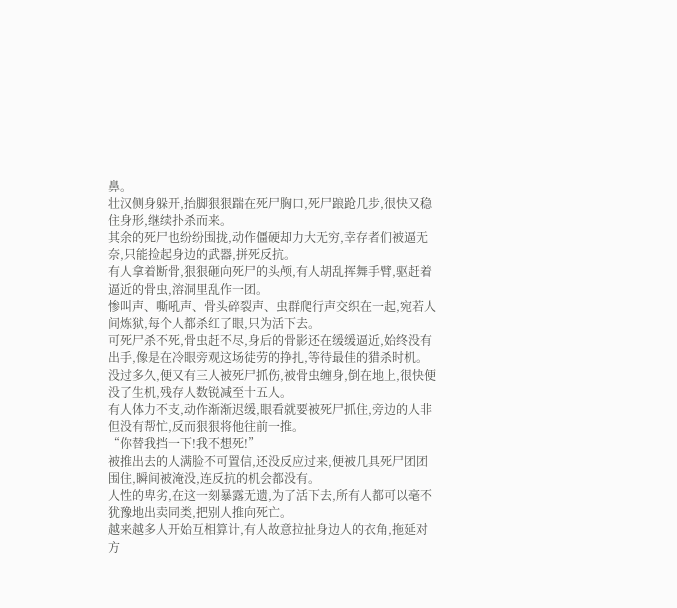鼻。
壮汉侧身躲开,抬脚狠狠踹在死尸胸口,死尸踉跄几步,很快又稳住身形,继续扑杀而来。
其余的死尸也纷纷围拢,动作僵硬却力大无穷,幸存者们被逼无奈,只能捡起身边的武器,拼死反抗。
有人拿着断骨,狠狠砸向死尸的头颅,有人胡乱挥舞手臂,驱赶着逼近的骨虫,溶洞里乱作一团。
惨叫声、嘶吼声、骨头碎裂声、虫群爬行声交织在一起,宛若人间炼狱,每个人都杀红了眼,只为活下去。
可死尸杀不死,骨虫赶不尽,身后的骨影还在缓缓逼近,始终没有出手,像是在冷眼旁观这场徒劳的挣扎,等待最佳的猎杀时机。
没过多久,便又有三人被死尸抓伤,被骨虫缠身,倒在地上,很快便没了生机,残存人数锐减至十五人。
有人体力不支,动作渐渐迟缓,眼看就要被死尸抓住,旁边的人非但没有帮忙,反而狠狠将他往前一推。
“你替我挡一下!我不想死!”
被推出去的人满脸不可置信,还没反应过来,便被几具死尸团团围住,瞬间被淹没,连反抗的机会都没有。
人性的卑劣,在这一刻暴露无遗,为了活下去,所有人都可以毫不犹豫地出卖同类,把别人推向死亡。
越来越多人开始互相算计,有人故意拉扯身边人的衣角,拖延对方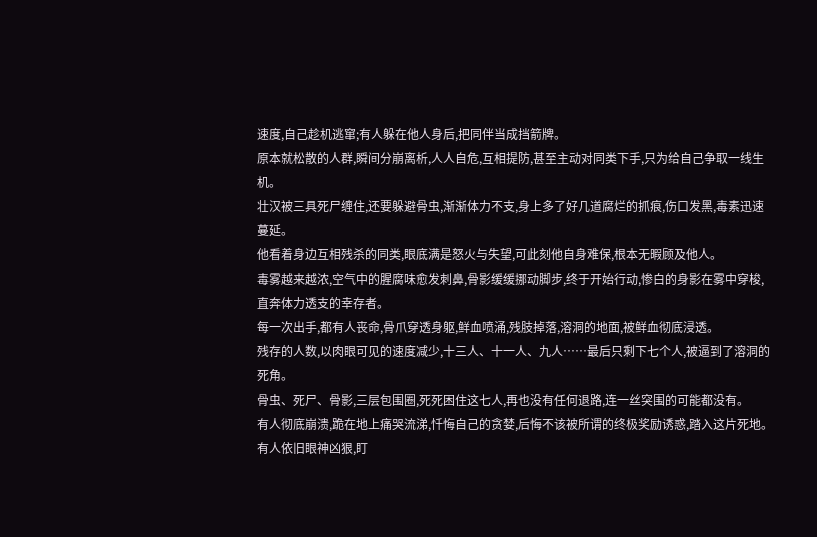速度,自己趁机逃窜;有人躲在他人身后,把同伴当成挡箭牌。
原本就松散的人群,瞬间分崩离析,人人自危,互相提防,甚至主动对同类下手,只为给自己争取一线生机。
壮汉被三具死尸缠住,还要躲避骨虫,渐渐体力不支,身上多了好几道腐烂的抓痕,伤口发黑,毒素迅速蔓延。
他看着身边互相残杀的同类,眼底满是怒火与失望,可此刻他自身难保,根本无暇顾及他人。
毒雾越来越浓,空气中的腥腐味愈发刺鼻,骨影缓缓挪动脚步,终于开始行动,惨白的身影在雾中穿梭,直奔体力透支的幸存者。
每一次出手,都有人丧命,骨爪穿透身躯,鲜血喷涌,残肢掉落,溶洞的地面,被鲜血彻底浸透。
残存的人数,以肉眼可见的速度减少,十三人、十一人、九人……最后只剩下七个人,被逼到了溶洞的死角。
骨虫、死尸、骨影,三层包围圈,死死困住这七人,再也没有任何退路,连一丝突围的可能都没有。
有人彻底崩溃,跪在地上痛哭流涕,忏悔自己的贪婪,后悔不该被所谓的终极奖励诱惑,踏入这片死地。
有人依旧眼神凶狠,盯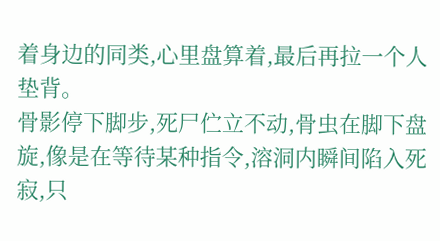着身边的同类,心里盘算着,最后再拉一个人垫背。
骨影停下脚步,死尸伫立不动,骨虫在脚下盘旋,像是在等待某种指令,溶洞内瞬间陷入死寂,只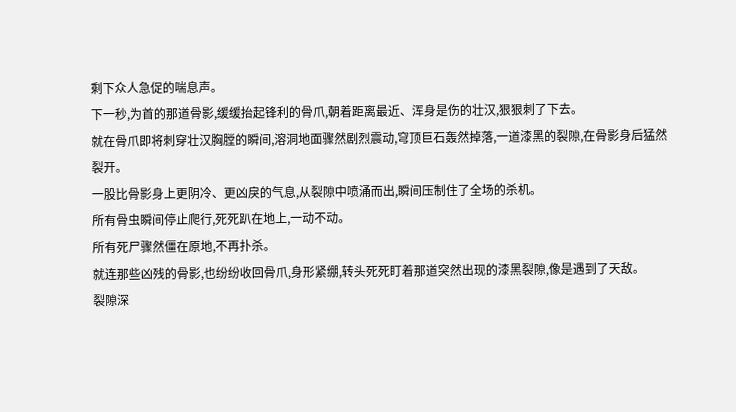剩下众人急促的喘息声。
下一秒,为首的那道骨影,缓缓抬起锋利的骨爪,朝着距离最近、浑身是伤的壮汉,狠狠刺了下去。
就在骨爪即将刺穿壮汉胸膛的瞬间,溶洞地面骤然剧烈震动,穹顶巨石轰然掉落,一道漆黑的裂隙,在骨影身后猛然裂开。
一股比骨影身上更阴冷、更凶戾的气息,从裂隙中喷涌而出,瞬间压制住了全场的杀机。
所有骨虫瞬间停止爬行,死死趴在地上,一动不动。
所有死尸骤然僵在原地,不再扑杀。
就连那些凶残的骨影,也纷纷收回骨爪,身形紧绷,转头死死盯着那道突然出现的漆黑裂隙,像是遇到了天敌。
裂隙深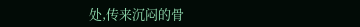处,传来沉闷的骨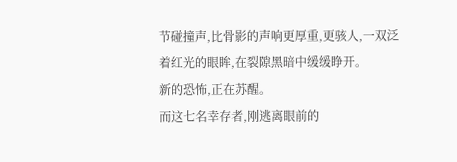节碰撞声,比骨影的声响更厚重,更骇人,一双泛着红光的眼眸,在裂隙黑暗中缓缓睁开。
新的恐怖,正在苏醒。
而这七名幸存者,刚逃离眼前的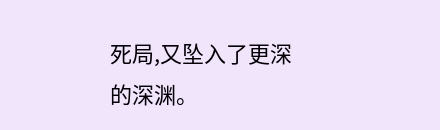死局,又坠入了更深的深渊。